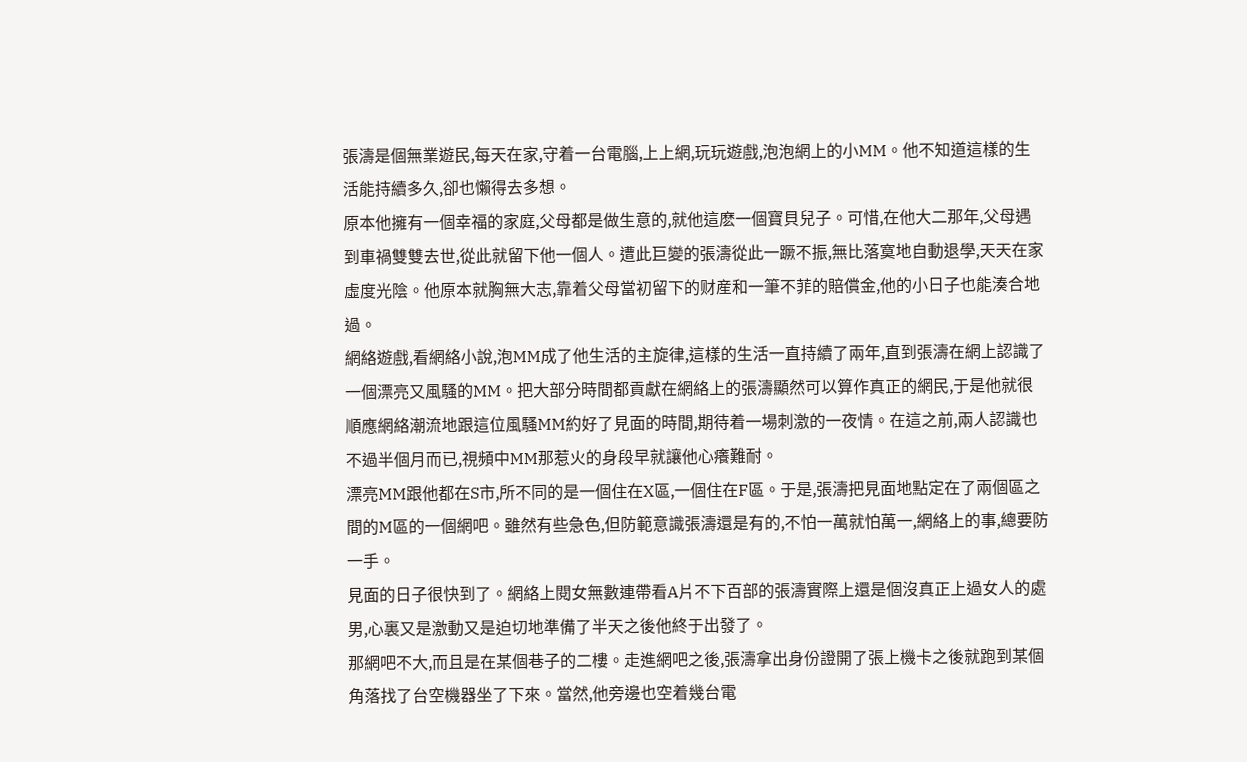張濤是個無業遊民,每天在家,守着一台電腦,上上網,玩玩遊戲,泡泡網上的小MM。他不知道這樣的生活能持續多久,卻也懶得去多想。
原本他擁有一個幸福的家庭,父母都是做生意的,就他這麽一個寶貝兒子。可惜,在他大二那年,父母遇到車禍雙雙去世,從此就留下他一個人。遭此巨變的張濤從此一蹶不振,無比落寞地自動退學,天天在家虛度光陰。他原本就胸無大志,靠着父母當初留下的财産和一筆不菲的賠償金,他的小日子也能湊合地過。
網絡遊戲,看網絡小說,泡MM成了他生活的主旋律,這樣的生活一直持續了兩年,直到張濤在網上認識了一個漂亮又風騷的MM。把大部分時間都貢獻在網絡上的張濤顯然可以算作真正的網民,于是他就很順應網絡潮流地跟這位風騷MM約好了見面的時間,期待着一場刺激的一夜情。在這之前,兩人認識也不過半個月而已,視頻中MM那惹火的身段早就讓他心癢難耐。
漂亮MM跟他都在S市,所不同的是一個住在X區,一個住在F區。于是,張濤把見面地點定在了兩個區之間的M區的一個網吧。雖然有些急色,但防範意識張濤還是有的,不怕一萬就怕萬一,網絡上的事,總要防一手。
見面的日子很快到了。網絡上閱女無數連帶看A片不下百部的張濤實際上還是個沒真正上過女人的處男,心裏又是激動又是迫切地準備了半天之後他終于出發了。
那網吧不大,而且是在某個巷子的二樓。走進網吧之後,張濤拿出身份證開了張上機卡之後就跑到某個角落找了台空機器坐了下來。當然,他旁邊也空着幾台電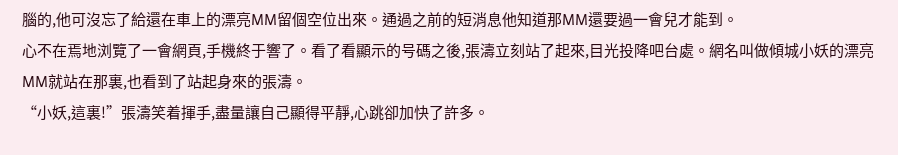腦的,他可沒忘了給還在車上的漂亮MM留個空位出來。通過之前的短消息他知道那MM還要過一會兒才能到。
心不在焉地浏覽了一會網頁,手機終于響了。看了看顯示的号碼之後,張濤立刻站了起來,目光投降吧台處。網名叫做傾城小妖的漂亮MM就站在那裏,也看到了站起身來的張濤。
“小妖,這裏!”張濤笑着揮手,盡量讓自己顯得平靜,心跳卻加快了許多。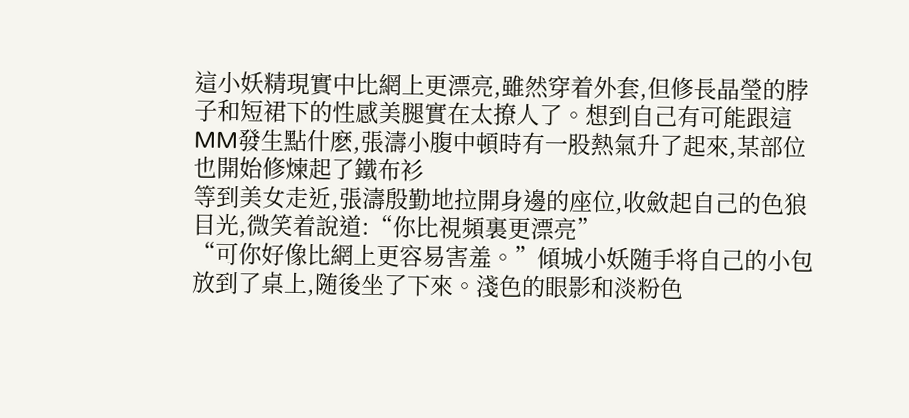這小妖精現實中比網上更漂亮,雖然穿着外套,但修長晶瑩的脖子和短裙下的性感美腿實在太撩人了。想到自己有可能跟這MM發生點什麽,張濤小腹中頓時有一股熱氣升了起來,某部位也開始修煉起了鐵布衫
等到美女走近,張濤殷勤地拉開身邊的座位,收斂起自己的色狼目光,微笑着說道:“你比視頻裏更漂亮”
“可你好像比網上更容易害羞。”傾城小妖随手将自己的小包放到了桌上,随後坐了下來。淺色的眼影和淡粉色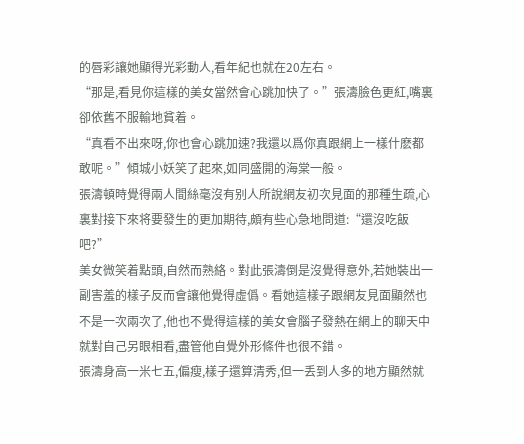的唇彩讓她顯得光彩動人,看年紀也就在20左右。
“那是,看見你這樣的美女當然會心跳加快了。”張濤臉色更紅,嘴裏卻依舊不服輸地貧着。
“真看不出來呀,你也會心跳加速?我還以爲你真跟網上一樣什麽都敢呢。”傾城小妖笑了起來,如同盛開的海棠一般。
張濤頓時覺得兩人間絲毫沒有别人所說網友初次見面的那種生疏,心裏對接下來将要發生的更加期待,頗有些心急地問道:“還沒吃飯吧?”
美女微笑着點頭,自然而熟絡。對此張濤倒是沒覺得意外,若她裝出一副害羞的樣子反而會讓他覺得虛僞。看她這樣子跟網友見面顯然也不是一次兩次了,他也不覺得這樣的美女會腦子發熱在網上的聊天中就對自己另眼相看,盡管他自覺外形條件也很不錯。
張濤身高一米七五,偏瘦,樣子還算清秀,但一丢到人多的地方顯然就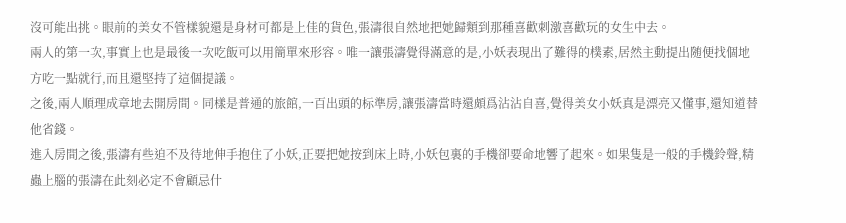沒可能出挑。眼前的美女不管樣貌還是身材可都是上佳的貨色,張濤很自然地把她歸類到那種喜歡刺激喜歡玩的女生中去。
兩人的第一次,事實上也是最後一次吃飯可以用簡單來形容。唯一讓張濤覺得滿意的是,小妖表現出了難得的樸素,居然主動提出随便找個地方吃一點就行,而且還堅持了這個提議。
之後,兩人順理成章地去開房間。同樣是普通的旅館,一百出頭的标準房,讓張濤當時還頗爲沾沾自喜,覺得美女小妖真是漂亮又懂事,還知道替他省錢。
進入房間之後,張濤有些迫不及待地伸手抱住了小妖,正要把她按到床上時,小妖包裏的手機卻要命地響了起來。如果隻是一般的手機鈴聲,精蟲上腦的張濤在此刻必定不會顧忌什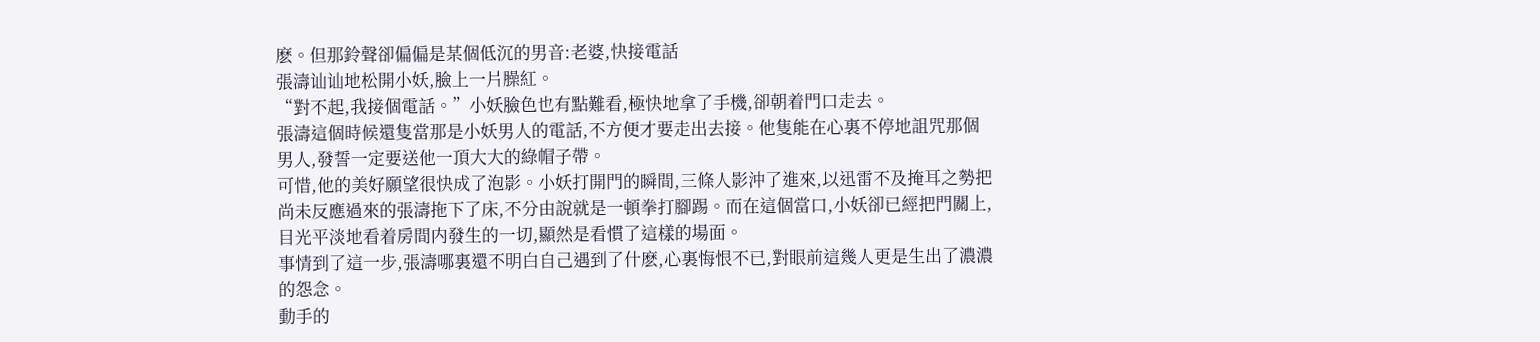麽。但那鈴聲卻偏偏是某個低沉的男音:老婆,快接電話
張濤讪讪地松開小妖,臉上一片臊紅。
“對不起,我接個電話。”小妖臉色也有點難看,極快地拿了手機,卻朝着門口走去。
張濤這個時候還隻當那是小妖男人的電話,不方便才要走出去接。他隻能在心裏不停地詛咒那個男人,發誓一定要送他一頂大大的綠帽子帶。
可惜,他的美好願望很快成了泡影。小妖打開門的瞬間,三條人影沖了進來,以迅雷不及掩耳之勢把尚未反應過來的張濤拖下了床,不分由說就是一頓拳打腳踢。而在這個當口,小妖卻已經把門關上,目光平淡地看着房間内發生的一切,顯然是看慣了這樣的場面。
事情到了這一步,張濤哪裏還不明白自己遇到了什麽,心裏悔恨不已,對眼前這幾人更是生出了濃濃的怨念。
動手的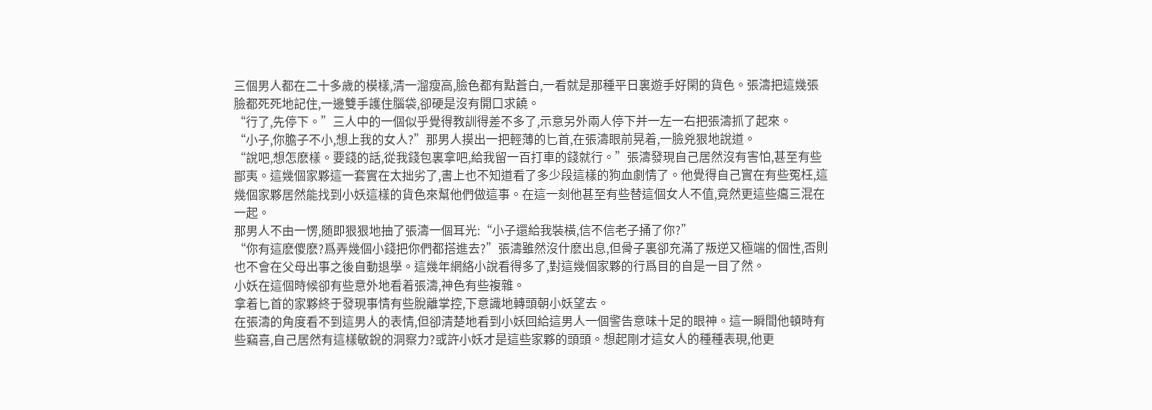三個男人都在二十多歲的模樣,清一溜瘦高,臉色都有點蒼白,一看就是那種平日裏遊手好閑的貨色。張濤把這幾張臉都死死地記住,一邊雙手護住腦袋,卻硬是沒有開口求饒。
“行了,先停下。”三人中的一個似乎覺得教訓得差不多了,示意另外兩人停下并一左一右把張濤抓了起來。
“小子,你膽子不小,想上我的女人?”那男人摸出一把輕薄的匕首,在張濤眼前晃着,一臉兇狠地說道。
“說吧,想怎麽樣。要錢的話,從我錢包裏拿吧,給我留一百打車的錢就行。”張濤發現自己居然沒有害怕,甚至有些鄙夷。這幾個家夥這一套實在太拙劣了,書上也不知道看了多少段這樣的狗血劇情了。他覺得自己實在有些冤枉,這幾個家夥居然能找到小妖這樣的貨色來幫他們做這事。在這一刻他甚至有些替這個女人不值,竟然更這些癟三混在一起。
那男人不由一愣,随即狠狠地抽了張濤一個耳光:“小子還給我裝橫,信不信老子捅了你?”
“你有這麽傻麽?爲弄幾個小錢把你們都搭進去?”張濤雖然沒什麽出息,但骨子裏卻充滿了叛逆又極端的個性,否則也不會在父母出事之後自動退學。這幾年網絡小說看得多了,對這幾個家夥的行爲目的自是一目了然。
小妖在這個時候卻有些意外地看着張濤,神色有些複雜。
拿着匕首的家夥終于發現事情有些脫離掌控,下意識地轉頭朝小妖望去。
在張濤的角度看不到這男人的表情,但卻清楚地看到小妖回給這男人一個警告意味十足的眼神。這一瞬間他頓時有些竊喜,自己居然有這樣敏銳的洞察力?或許小妖才是這些家夥的頭頭。想起剛才這女人的種種表現,他更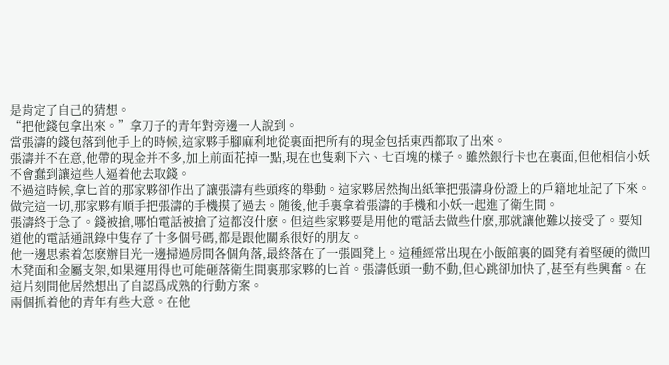是肯定了自己的猜想。
“把他錢包拿出來。”拿刀子的青年對旁邊一人說到。
當張濤的錢包落到他手上的時候,這家夥手腳麻利地從裏面把所有的現金包括東西都取了出來。
張濤并不在意,他帶的現金并不多,加上前面花掉一點,現在也隻剩下六、七百塊的樣子。雖然銀行卡也在裏面,但他相信小妖不會蠢到讓這些人逼着他去取錢。
不過這時候,拿匕首的那家夥卻作出了讓張濤有些頭疼的舉動。這家夥居然掏出紙筆把張濤身份證上的戶籍地址記了下來。做完這一切,那家夥有順手把張濤的手機摸了過去。随後,他手裏拿着張濤的手機和小妖一起進了衛生間。
張濤終于急了。錢被搶,哪怕電話被搶了這都沒什麽。但這些家夥要是用他的電話去做些什麽,那就讓他難以接受了。要知道他的電話通訊錄中隻存了十多個号碼,都是跟他關系很好的朋友。
他一邊思索着怎麽辦目光一邊掃過房間各個角落,最終落在了一張圓凳上。這種經常出現在小飯館裏的圓凳有着堅硬的微凹木凳面和金屬支架,如果運用得也可能砸落衛生間裏那家夥的匕首。張濤低頭一動不動,但心跳卻加快了,甚至有些興奮。在這片刻間他居然想出了自認爲成熟的行動方案。
兩個抓着他的青年有些大意。在他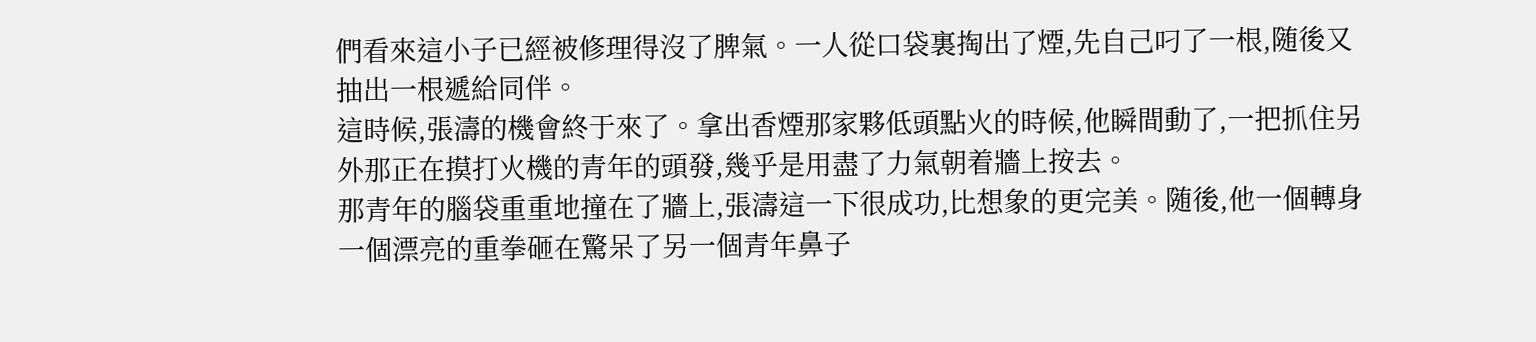們看來這小子已經被修理得沒了脾氣。一人從口袋裏掏出了煙,先自己叼了一根,随後又抽出一根遞給同伴。
這時候,張濤的機會終于來了。拿出香煙那家夥低頭點火的時候,他瞬間動了,一把抓住另外那正在摸打火機的青年的頭發,幾乎是用盡了力氣朝着牆上按去。
那青年的腦袋重重地撞在了牆上,張濤這一下很成功,比想象的更完美。随後,他一個轉身一個漂亮的重拳砸在驚呆了另一個青年鼻子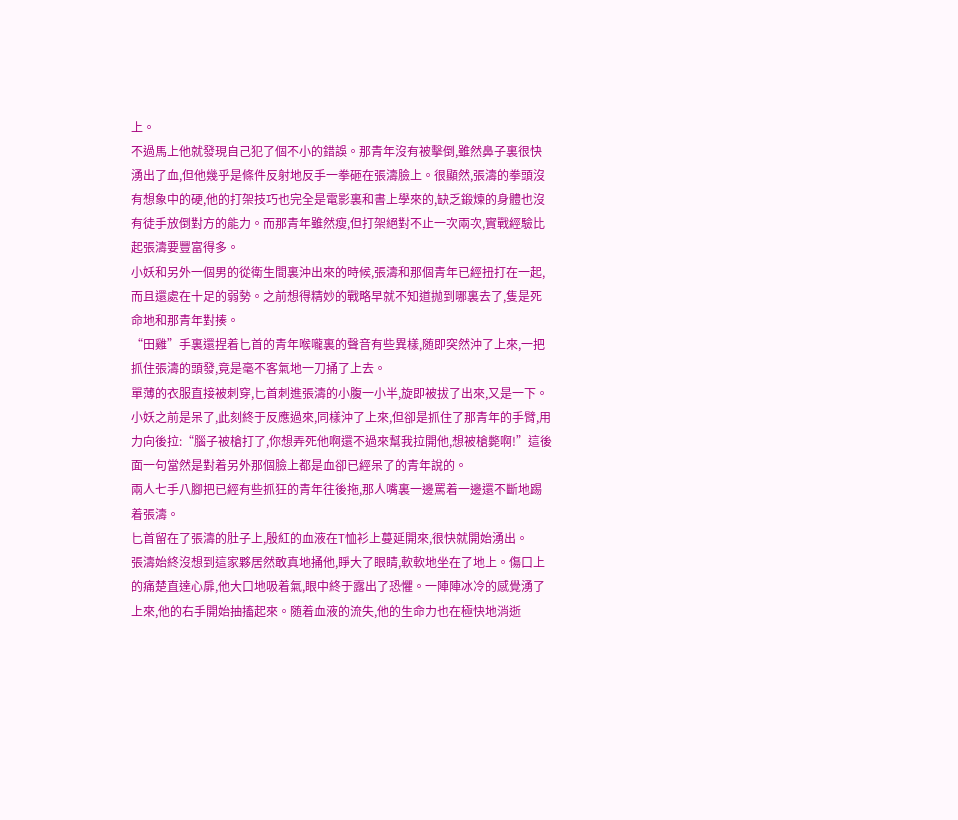上。
不過馬上他就發現自己犯了個不小的錯誤。那青年沒有被擊倒,雖然鼻子裏很快湧出了血,但他幾乎是條件反射地反手一拳砸在張濤臉上。很顯然,張濤的拳頭沒有想象中的硬,他的打架技巧也完全是電影裏和書上學來的,缺乏鍛煉的身體也沒有徒手放倒對方的能力。而那青年雖然瘦,但打架絕對不止一次兩次,實戰經驗比起張濤要豐富得多。
小妖和另外一個男的從衛生間裏沖出來的時候,張濤和那個青年已經扭打在一起,而且還處在十足的弱勢。之前想得精妙的戰略早就不知道抛到哪裏去了,隻是死命地和那青年對揍。
“田雞”手裏還捏着匕首的青年喉嚨裏的聲音有些異樣,随即突然沖了上來,一把抓住張濤的頭發,竟是毫不客氣地一刀捅了上去。
單薄的衣服直接被刺穿,匕首刺進張濤的小腹一小半,旋即被拔了出來,又是一下。
小妖之前是呆了,此刻終于反應過來,同樣沖了上來,但卻是抓住了那青年的手臂,用力向後拉:“腦子被槍打了,你想弄死他啊還不過來幫我拉開他,想被槍斃啊!”這後面一句當然是對着另外那個臉上都是血卻已經呆了的青年說的。
兩人七手八腳把已經有些抓狂的青年往後拖,那人嘴裏一邊罵着一邊還不斷地踢着張濤。
匕首留在了張濤的肚子上,殷紅的血液在T恤衫上蔓延開來,很快就開始湧出。
張濤始終沒想到這家夥居然敢真地捅他,睜大了眼睛,軟軟地坐在了地上。傷口上的痛楚直達心扉,他大口地吸着氣,眼中終于露出了恐懼。一陣陣冰冷的感覺湧了上來,他的右手開始抽搐起來。随着血液的流失,他的生命力也在極快地消逝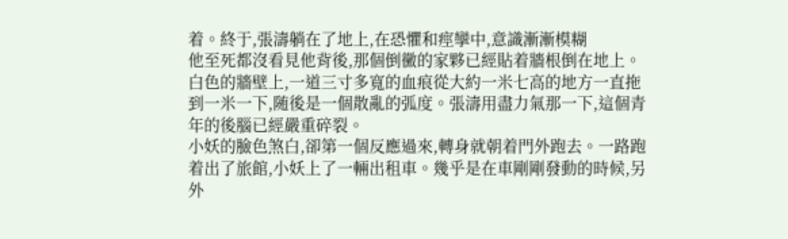着。終于,張濤躺在了地上,在恐懼和痙攣中,意識漸漸模糊
他至死都沒看見他背後,那個倒黴的家夥已經貼着牆根倒在地上。白色的牆壁上,一道三寸多寬的血痕從大約一米七高的地方一直拖到一米一下,随後是一個散亂的弧度。張濤用盡力氣那一下,這個青年的後腦已經嚴重碎裂。
小妖的臉色煞白,卻第一個反應過來,轉身就朝着門外跑去。一路跑着出了旅館,小妖上了一輛出租車。幾乎是在車剛剛發動的時候,另外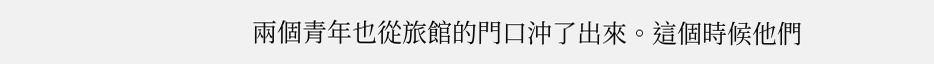兩個青年也從旅館的門口沖了出來。這個時候他們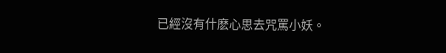已經沒有什麽心思去咒罵小妖。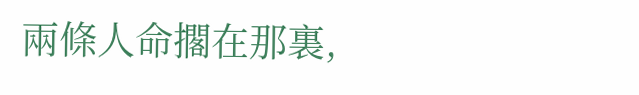兩條人命擱在那裏,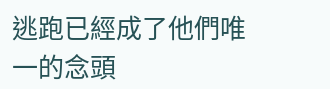逃跑已經成了他們唯一的念頭